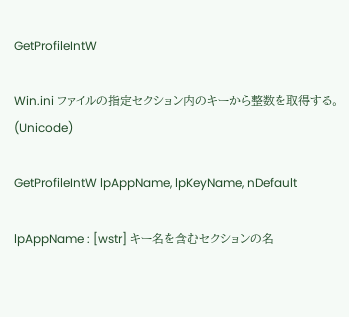GetProfileIntW

Win.ini ファイルの指定セクション内のキーから整数を取得する。(Unicode)

GetProfileIntW lpAppName, lpKeyName, nDefault

lpAppName : [wstr] キー名を含むセクションの名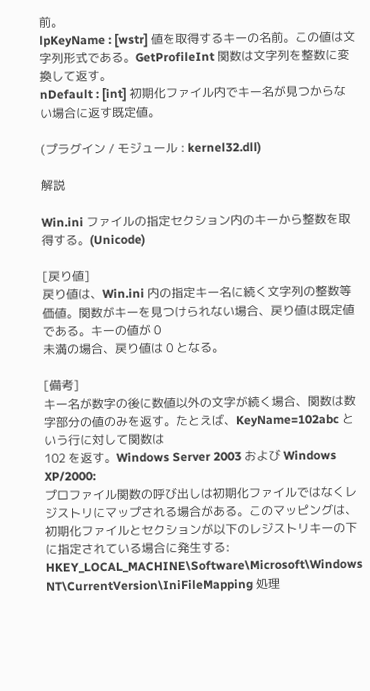前。
lpKeyName : [wstr] 値を取得するキーの名前。この値は文字列形式である。GetProfileInt 関数は文字列を整数に変換して返す。
nDefault : [int] 初期化ファイル内でキー名が見つからない場合に返す既定値。

(プラグイン / モジュール : kernel32.dll)

解説

Win.ini ファイルの指定セクション内のキーから整数を取得する。(Unicode)

[戻り値]
戻り値は、Win.ini 内の指定キー名に続く文字列の整数等価値。関数がキーを見つけられない場合、戻り値は既定値である。キーの値が 0
未満の場合、戻り値は 0 となる。

[備考]
キー名が数字の後に数値以外の文字が続く場合、関数は数字部分の値のみを返す。たとえば、KeyName=102abc という行に対して関数は
102 を返す。Windows Server 2003 および Windows XP/2000:
プロファイル関数の呼び出しは初期化ファイルではなくレジストリにマップされる場合がある。このマッピングは、初期化ファイルとセクションが以下のレジストリキーの下に指定されている場合に発生する:
HKEY_LOCAL_MACHINE\Software\Microsoft\Windows
NT\CurrentVersion\IniFileMapping 処理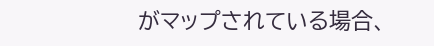がマップされている場合、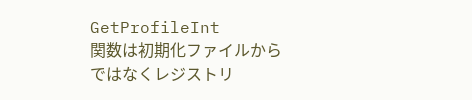GetProfileInt
関数は初期化ファイルからではなくレジストリ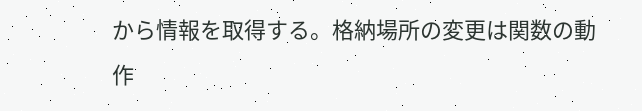から情報を取得する。格納場所の変更は関数の動作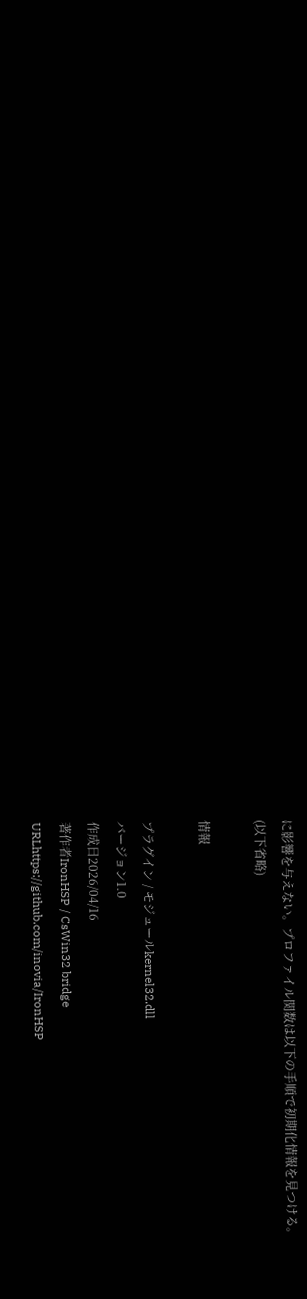に影響を与えない。プロファイル関数は以下の手順で初期化情報を見つける。
(以下省略)

情報

プラグイン / モジュールkernel32.dll
バージョン1.0
作成日2026/04/16
著作者IronHSP / CsWin32 bridge
URLhttps://github.com/inovia/IronHSP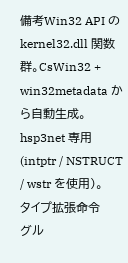備考Win32 API の kernel32.dll 関数群。CsWin32 + win32metadata から自動生成。
hsp3net 専用 (intptr / NSTRUCT / wstr を使用)。
タイプ拡張命令
グル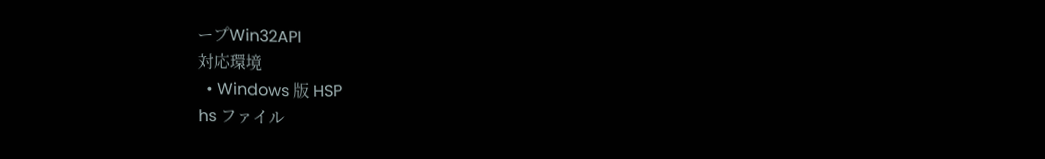ープWin32API
対応環境
  • Windows 版 HSP
hs ファイル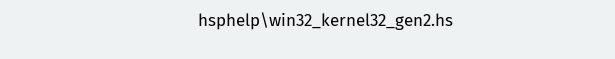hsphelp\win32_kernel32_gen2.hs